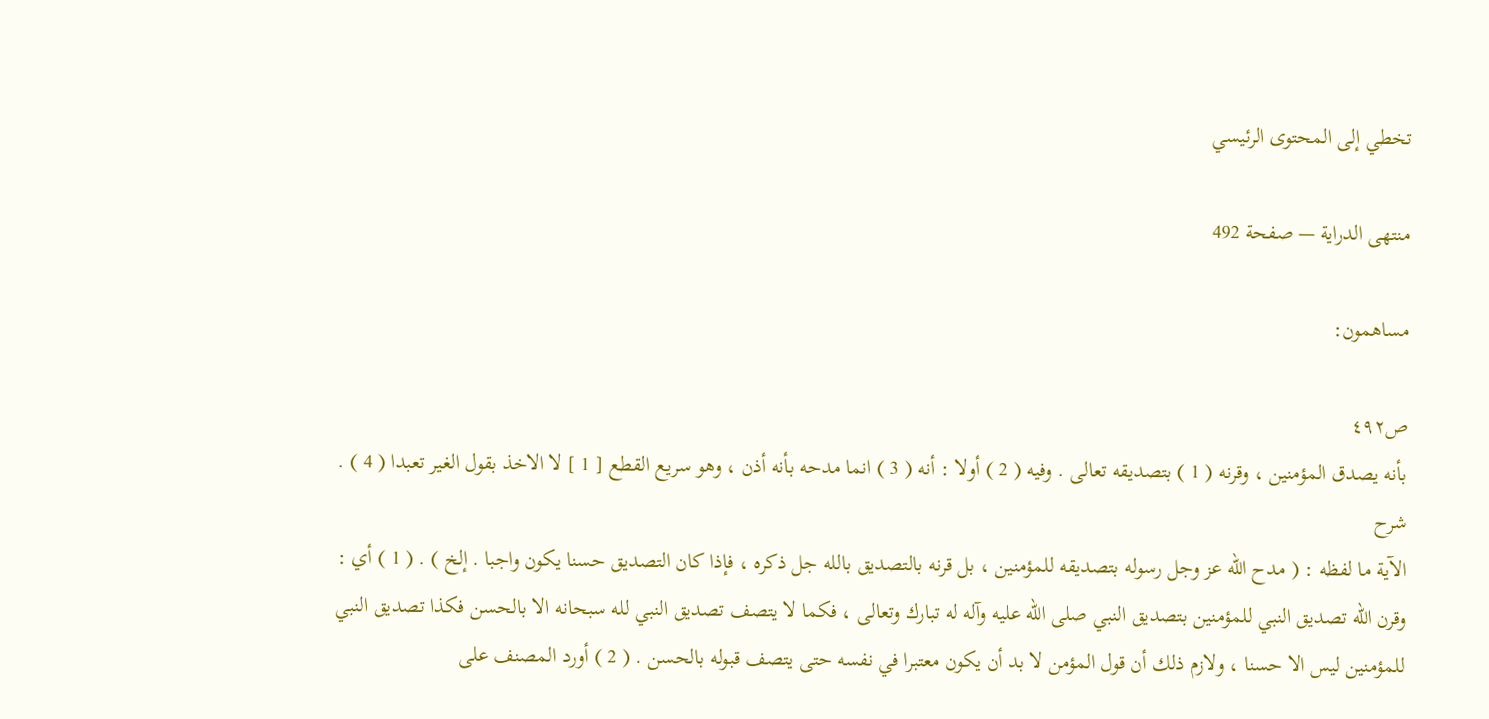تخطي إلى المحتوى الرئيسي

منتهى الدراية — صفحة 492

مساهمون:

ص٤٩٢
بأنه يصدق المؤمنين ، وقرنه ( 1 ) بتصديقه تعالى . وفيه ( 2 ) أولا : أنه ( 3 ) انما مدحه بأنه أذن ، وهو سريع القطع [ 1 ] لا الاخذ بقول الغير تعبدا ( 4 ) .
شرح
الآية ما لفظه : ( مدح الله عز وجل رسوله بتصديقه للمؤمنين ، بل قرنه بالتصديق بالله جل ذكره ، فإذا كان التصديق حسنا يكون واجبا . إلخ ) . ( 1 ) أي : وقرن الله تصديق النبي للمؤمنين بتصديق النبي صلى الله عليه وآله له تبارك وتعالى ، فكما لا يتصف تصديق النبي لله سبحانه الا بالحسن فكذا تصديق النبي للمؤمنين ليس الا حسنا ، ولازم ذلك أن قول المؤمن لا بد أن يكون معتبرا في نفسه حتى يتصف قبوله بالحسن . ( 2 ) أورد المصنف على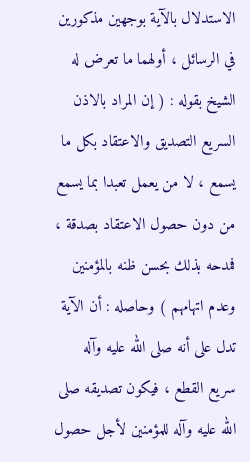الاستدلال بالآية بوجهين مذكورين في الرسائل ، أولهما ما تعرض له الشيخ بقوله : ( إن المراد بالاذن السريع التصديق والاعتقاد بكل ما يسمع ، لا من يعمل تعبدا بما يسمع من دون حصول الاعتقاد بصدقة ، فمدحه بذلك بحسن ظنه بالمؤمنين وعدم اتهامهم ) وحاصله : أن الآية تدل على أنه صلى الله عليه وآله سريع القطع ، فيكون تصديقه صلى الله عليه وآله للمؤمنين لأجل حصول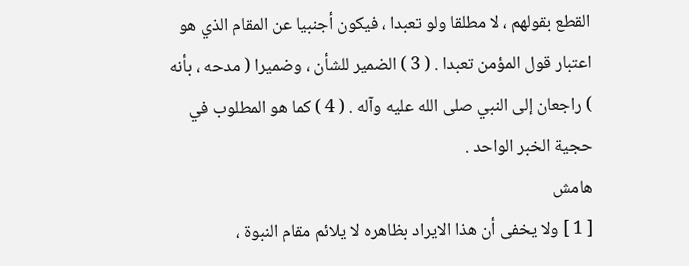القطع بقولهم ، لا مطلقا ولو تعبدا ، فيكون أجنبيا عن المقام الذي هو اعتبار قول المؤمن تعبدا . ( 3 ) الضمير للشأن ، وضميرا ( مدحه ، بأنه ) راجعان إلى النبي صلى الله عليه وآله . ( 4 ) كما هو المطلوب في حجية الخبر الواحد .
هامش
[ 1 ] ولا يخفى أن هذا الايراد بظاهره لا يلائم مقام النبوة ،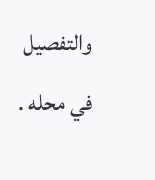والتفصيل في محله .